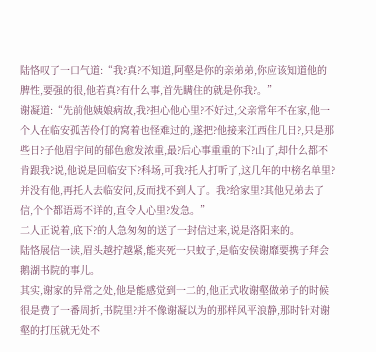陆恪叹了一口气道:“我?真?不知道,阿壑是你的亲弟弟,你应该知道他的脾性,要强的很,他若真?有什么事,首先瞒住的就是你我?。”
谢凝道:“先前他姨娘病故,我?担心他心里?不好过,父亲常年不在家,他一个人在临安孤苦伶仃的窝着也怪难过的,遂把?他接来江西住几日?,只是那些日?子他眉宇间的郁色愈发浓重,最?后心事重重的下?山了,却什么都不肯跟我?说,他说是回临安下?科场,可我?托人打听了,这几年的中榜名单里?并没有他,再托人去临安问,反而找不到人了。我?给家里?其他兄弟去了信,个个都语焉不详的,直令人心里?发急。”
二人正说着,底下?的人急匆匆的送了一封信过来,说是洛阳来的。
陆恪展信一读,眉头越拧越紧,能夹死一只蚊子,是临安侯谢靡要携子拜会鹅湖书院的事儿。
其实,谢家的异常之处,他是能感觉到一二的,他正式收谢壑做弟子的时候很是费了一番周折,书院里?并不像谢凝以为的那样风平浪静,那时针对谢壑的打压就无处不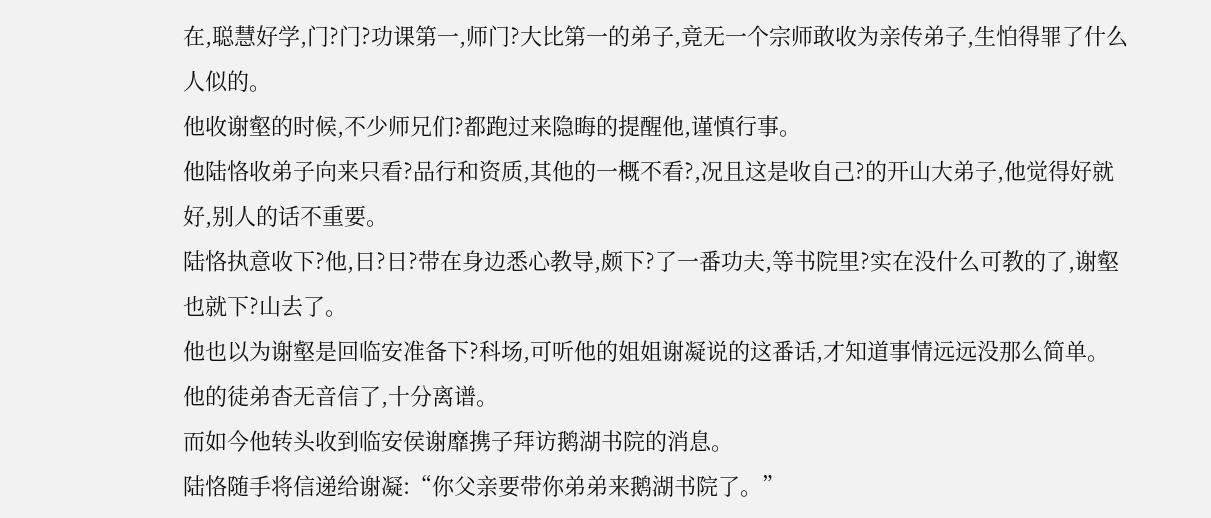在,聪慧好学,门?门?功课第一,师门?大比第一的弟子,竟无一个宗师敢收为亲传弟子,生怕得罪了什么人似的。
他收谢壑的时候,不少师兄们?都跑过来隐晦的提醒他,谨慎行事。
他陆恪收弟子向来只看?品行和资质,其他的一概不看?,况且这是收自己?的开山大弟子,他觉得好就好,别人的话不重要。
陆恪执意收下?他,日?日?带在身边悉心教导,颇下?了一番功夫,等书院里?实在没什么可教的了,谢壑也就下?山去了。
他也以为谢壑是回临安准备下?科场,可听他的姐姐谢凝说的这番话,才知道事情远远没那么简单。
他的徒弟杳无音信了,十分离谱。
而如今他转头收到临安侯谢靡携子拜访鹅湖书院的消息。
陆恪随手将信递给谢凝:“你父亲要带你弟弟来鹅湖书院了。”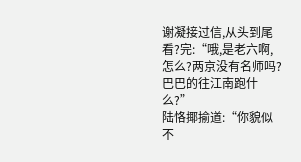谢凝接过信,从头到尾看?完:“哦,是老六啊,怎么?两京没有名师吗?巴巴的往江南跑什么?”
陆恪揶揄道:“你貌似不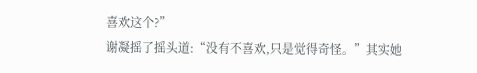喜欢这个?”
谢凝摇了摇头道:“没有不喜欢,只是觉得奇怪。”其实她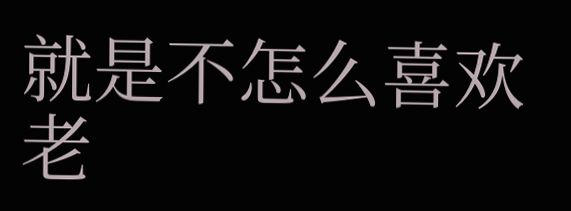就是不怎么喜欢老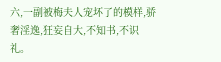六,一副被梅夫人宠坏了的模样,骄奢淫逸,狂妄自大,不知书,不识礼。